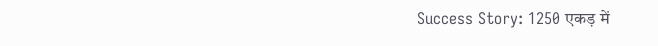Success Story: 1250 एकड़ में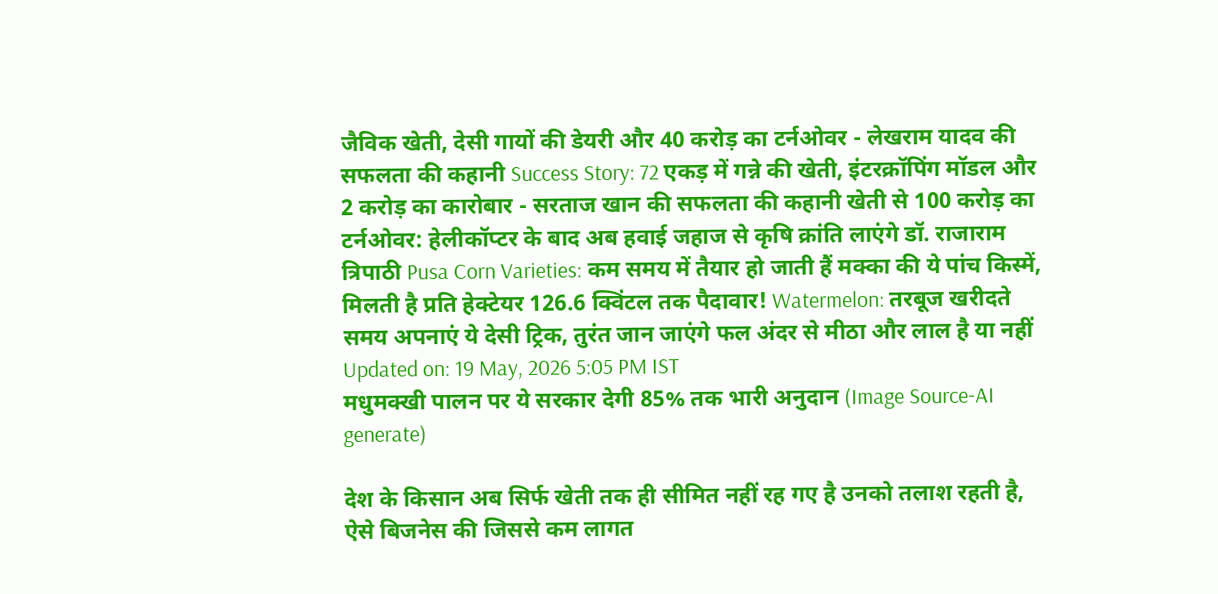जैविक खेती, देसी गायों की डेयरी और 40 करोड़ का टर्नओवर - लेखराम यादव की सफलता की कहानी Success Story: 72 एकड़ में गन्ने की खेती, इंटरक्रॉपिंग मॉडल और 2 करोड़ का कारोबार - सरताज खान की सफलता की कहानी खेती से 100 करोड़ का टर्नओवर: हेलीकॉप्टर के बाद अब हवाई जहाज से कृषि क्रांति लाएंगे डॉ. राजाराम त्रिपाठी Pusa Corn Varieties: कम समय में तैयार हो जाती हैं मक्का की ये पांच किस्में, मिलती है प्रति हेक्टेयर 126.6 क्विंटल तक पैदावार! Watermelon: तरबूज खरीदते समय अपनाएं ये देसी ट्रिक, तुरंत जान जाएंगे फल अंदर से मीठा और लाल है या नहीं
Updated on: 19 May, 2026 5:05 PM IST
मधुमक्खी पालन पर ये सरकार देगी 85% तक भारी अनुदान (Image Source-AI generate)

देश के किसान अब सिर्फ खेती तक ही सीमित नहीं रह गए है उनको तलाश रहती है, ऐसे बिजनेस की जिससे कम लागत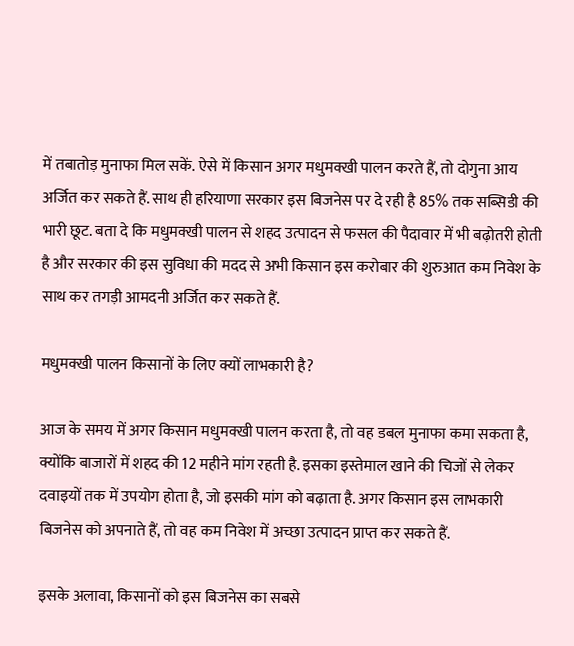में तबातोड़ मुनाफा मिल सकें. ऐसे में किसान अगर मधुमक्खी पालन करते हैं, तो दोगुना आय अर्जित कर सकते हैं. साथ ही हरियाणा सरकार इस बिजनेस पर दे रही है 85% तक सब्सिडी की भारी छूट. बता दे कि मधुमक्खी पालन से शहद उत्पादन से फसल की पैदावार में भी बढ़ोतरी होती है और सरकार की इस सुविधा की मदद से अभी किसान इस करोबार की शुरुआत कम निवेश के साथ कर तगड़ी आमदनी अर्जित कर सकते हैं.

मधुमक्खी पालन किसानों के लिए क्यों लाभकारी है?

आज के समय में अगर किसान मधुमक्खी पालन करता है, तो वह डबल मुनाफा कमा सकता है, क्योंकि बाजारों में शहद की 12 महीने मांग रहती है. इसका इस्तेमाल खाने की चिजों से लेकर दवाइयों तक में उपयोग होता है, जो इसकी मांग को बढ़ाता है. अगर किसान इस लाभकारी बिजनेस को अपनाते हैं, तो वह कम निवेश में अच्छा उत्पादन प्राप्त कर सकते हैं.

इसके अलावा, किसानों को इस बिजनेस का सबसे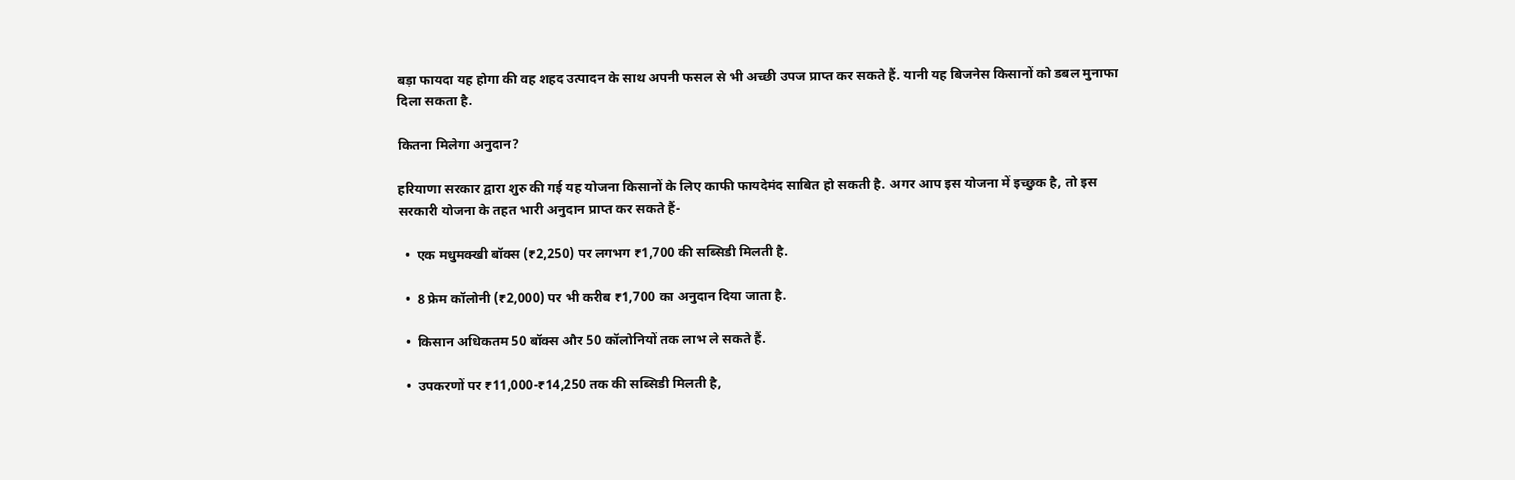बड़ा फायदा यह होगा की वह शहद उत्पादन के साथ अपनी फसल से भी अच्छी उपज प्राप्त कर सकते हैं. यानी यह बिजनेस किसानों को डबल मुनाफा दिला सकता है.

कितना मिलेगा अनुदान?

हरियाणा सरकार द्वारा शुरु की गई यह योजना किसानों के लिए काफी फायदेमंद साबित हो सकती है. अगर आप इस योजना में इच्छुक है, तो इस सरकारी योजना के तहत भारी अनुदान प्राप्त कर सकते हैं-

  •  एक मधुमक्खी बॉक्स (₹2,250) पर लगभग ₹1,700 की सब्सिडी मिलती है.

  •  8 फ्रेम कॉलोनी (₹2,000) पर भी करीब ₹1,700 का अनुदान दिया जाता है.

  •  किसान अधिकतम 50 बॉक्स और 50 कॉलोनियों तक लाभ ले सकते हैं.

  •  उपकरणों पर ₹11,000-₹14,250 तक की सब्सिडी मिलती है,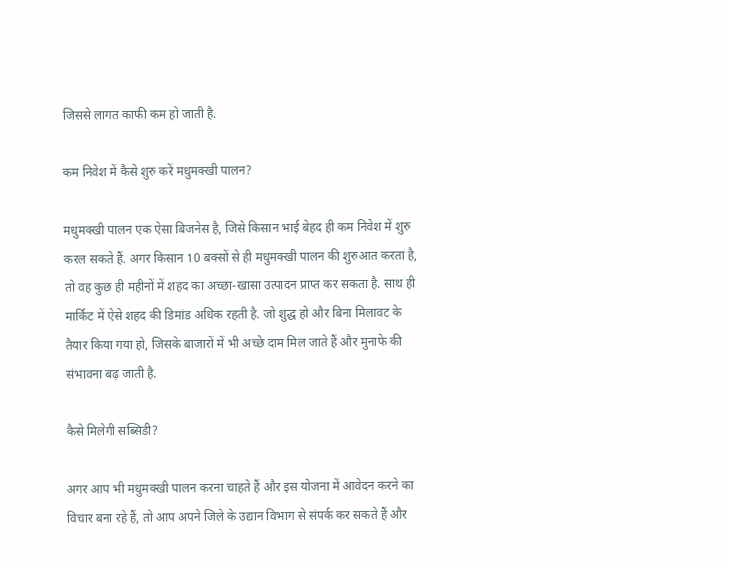जिससे लागत काफी कम हो जाती है.

कम निवेश में कैसे शुरु करें मधुमक्खी पालन?

मधुमक्खी पालन एक ऐसा बिजनेस है, जिसे किसान भाई बेहद ही कम निवेश में शुरु करल सकते हैं. अगर किसान 10 बक्सों से ही मधुमक्खी पालन की शुरुआत करता है, तो वह कुछ ही महीनों में शहद का अच्छा-खासा उत्पादन प्राप्त कर सकता है. साथ ही मार्किट में ऐसे शहद की डिमांड अधिक रहती है. जो शुद्ध हो और बिना मिलावट के तैयार किया गया हो, जिसके बाजारों में भी अच्छे दाम मिल जाते हैं और मुनाफे की संभावना बढ़ जाती है.

कैसे मिलेगी सब्सिडी?

अगर आप भी मधुमक्खी पालन करना चाहते हैं और इस योजना में आवेदन करने का विचार बना रहे हैं, तो आप अपने जिले के उद्यान विभाग से संपर्क कर सकते हैं और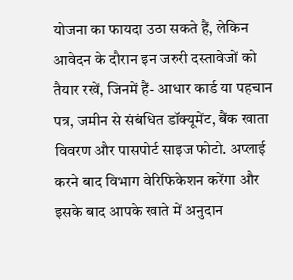योजना का फायदा उठा सकते हैं, लेकिन आवेदन के दौरान इन जरुरी दस्तावेजों को तैयार रखें, जिनमें हैं- आधार कार्ड या पहचान पत्र, जमीन से संबंधित डॉक्यूमेंट, बैंक खाता विवरण और पासपोर्ट साइज फोटो. अप्लाई करने बाद विभाग वेरिफिकेशन करेंगा और इसके बाद आपके खाते में अनुदान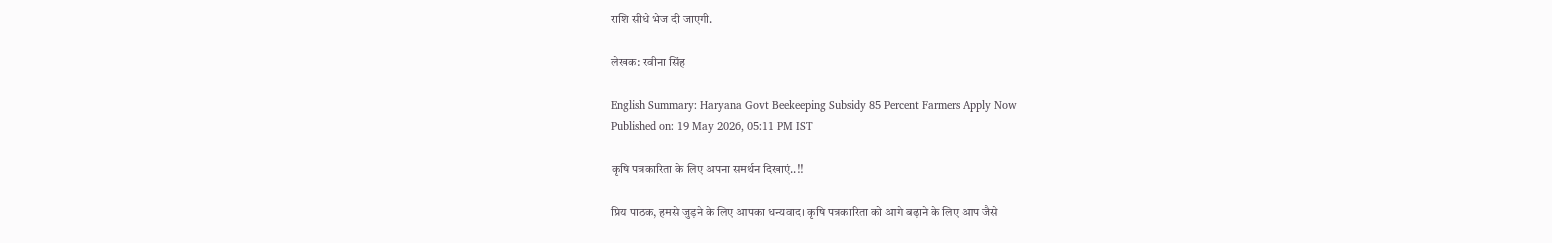राशि सीधे भेज दी जाएगी.

लेखक: रवीना सिंह

English Summary: Haryana Govt Beekeeping Subsidy 85 Percent Farmers Apply Now
Published on: 19 May 2026, 05:11 PM IST

कृषि पत्रकारिता के लिए अपना समर्थन दिखाएं..!!

प्रिय पाठक, हमसे जुड़ने के लिए आपका धन्यवाद। कृषि पत्रकारिता को आगे बढ़ाने के लिए आप जैसे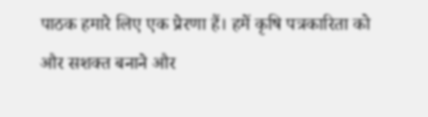पाठक हमारे लिए एक प्रेरणा हैं। हमें कृषि पत्रकारिता को और सशक्त बनाने और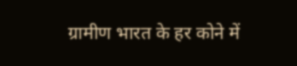ग्रामीण भारत के हर कोने में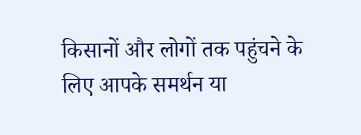किसानों और लोगों तक पहुंचने के लिए आपके समर्थन या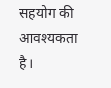सहयोग की आवश्यकता है।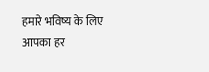हमारे भविष्य के लिए आपका हर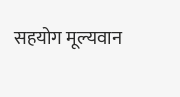सहयोग मूल्यवान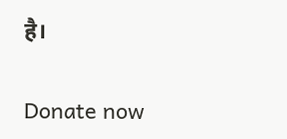है।

Donate now